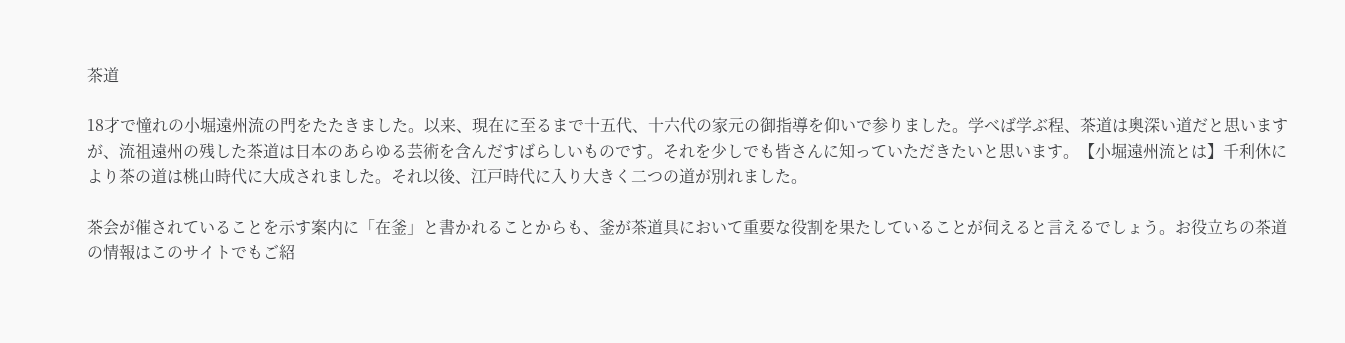茶道

18才で憧れの小堀遠州流の門をたたきました。以来、現在に至るまで十五代、十六代の家元の御指導を仰いで参りました。学べば学ぶ程、茶道は奥深い道だと思いますが、流祖遠州の残した茶道は日本のあらゆる芸術を含んだすばらしいものです。それを少しでも皆さんに知っていただきたいと思います。【小堀遠州流とは】千利休により茶の道は桃山時代に大成されました。それ以後、江戸時代に入り大きく二つの道が別れました。

茶会が催されていることを示す案内に「在釜」と書かれることからも、釜が茶道具において重要な役割を果たしていることが伺えると言えるでしょう。お役立ちの茶道の情報はこのサイトでもご紹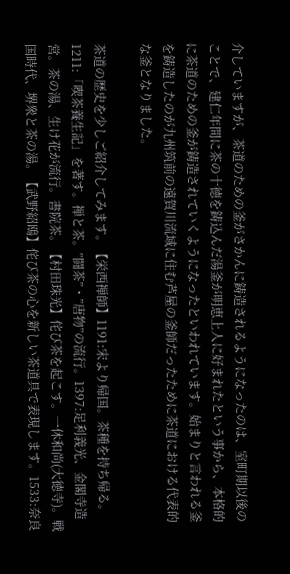介していますが、茶道のための釜がさかんに鋳造されるようになったのは、室町期以後のことで、建仁年間に茶の十徳を鋳込んだ湯釜が明恵上人に好まれたという事から、本格的に茶道のための釜が鋳造されていくようになったといわれています。始まりと言われる釜を鋳造したのが九州筑前の遠賀川流域に住む芦屋の釜師だったために茶道における代表的な釜となりました。

茶道の歴史を少しご紹介してみます。【栄西禅師】1191:宋より帰国。茶種を持ち帰る。1211:「喫茶養生記」を著す。禅と茶。”闘茶”・”唐物”の流行。1397:足利義光、金閣寺造営。茶の湯、生け花が流行。書院茶。【村田珠光】侘び茶を起こす。一休和尚(大徳寺)。戦国時代、堺衆と茶の湯。【武野紹鴎】侘び茶の心を新しい茶道具で表現します。1533:奈良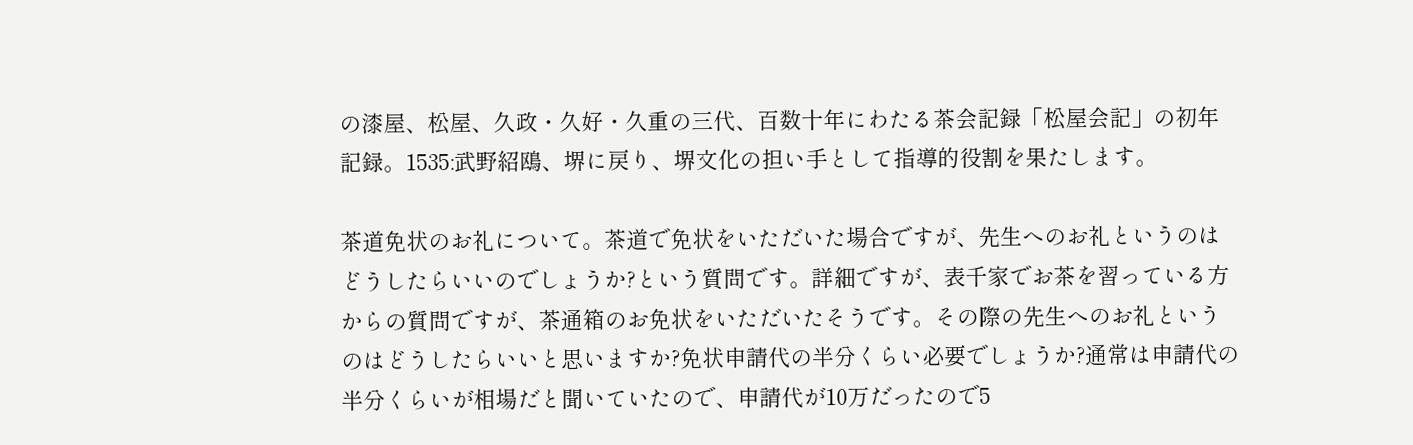の漆屋、松屋、久政・久好・久重の三代、百数十年にわたる茶会記録「松屋会記」の初年記録。1535:武野紹鴎、堺に戻り、堺文化の担い手として指導的役割を果たします。

茶道免状のお礼について。茶道で免状をいただいた場合ですが、先生へのお礼というのはどうしたらいいのでしょうか?という質問です。詳細ですが、表千家でお茶を習っている方からの質問ですが、茶通箱のお免状をいただいたそうです。その際の先生へのお礼というのはどうしたらいいと思いますか?免状申請代の半分くらい必要でしょうか?通常は申請代の半分くらいが相場だと聞いていたので、申請代が10万だったので5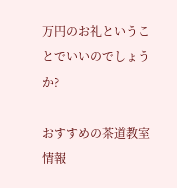万円のお礼ということでいいのでしょうか?

おすすめの茶道教室情報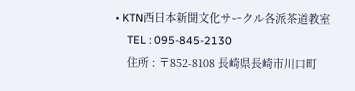• KTN西日本新聞文化サークル各派茶道教室
    TEL : 095-845-2130
    住所 : 〒852-8108 長崎県長崎市川口町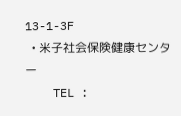13-1-3F
  • 米子社会保険健康センター
    TEL :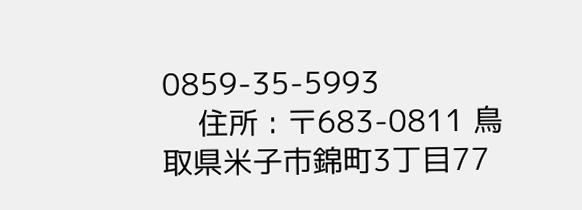0859-35-5993
    住所 : 〒683-0811 鳥取県米子市錦町3丁目77